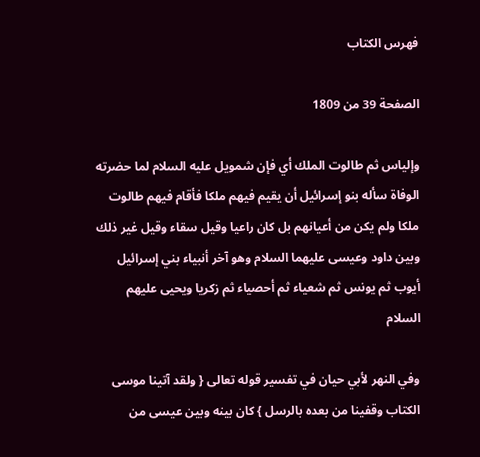فهرس الكتاب

الصفحة 39 من 1809

وإلياس ثم طالوت الملك أي فإن شمويل عليه السلام لما حضرته الوفاة سأله بنو إسرائيل أن يقيم فيهم ملكا فأقام فيهم طالوت ملكا ولم يكن من أعيانهم بل كان راعيا وقيل سقاء وقيل غير ذلك وبين داود وعيسى عليهما السلام وهو آخر أنبياء بني إسرائيل أيوب ثم يونس ثم شعياء ثم أحصياء ثم زكريا ويحيى عليهم السلام

وفي النهر لأبي حيان في تفسير قوله تعالى { ولقد آتينا موسى الكتاب وقفينا من بعده بالرسل } كان بينه وبين عيسى من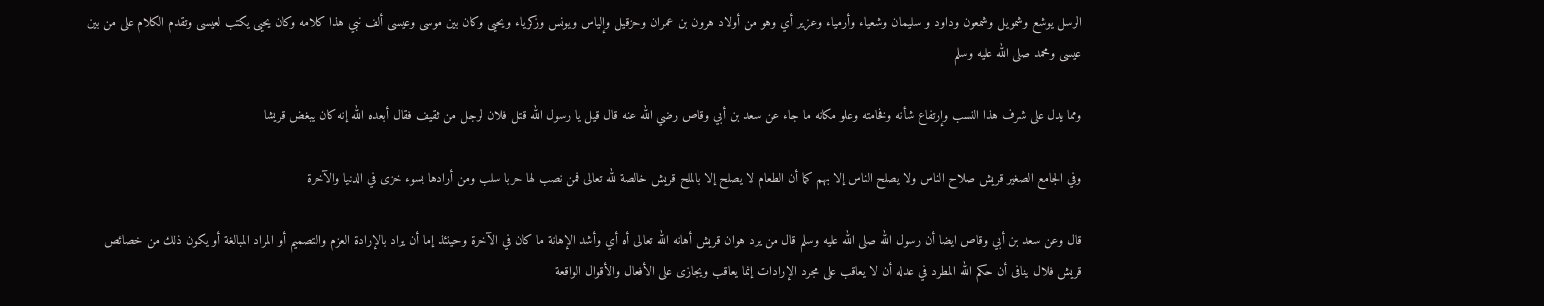الرسل يوشع وشمويل وشمعون وداود و سليمان وشعياء وأرمياء وعزير أي وهو من أولاد هرون بن عمران وحزقيل وإلياس ويونس وزكرياء ويحيى وكان بين موسى وعيسى ألف نبي هذا كلامه وكان يحيى يكتب لعيسى وتقدم الكلام على من بين عيسى ومحمد صلى الله عليه وسلم

ومما يدل على شرف هذا النسب وإرتفاع شأنه وفخامته وعلو مكانه ما جاء عن سعد بن أبي وقاص رضي الله عنه قال قيل يا رسول الله قتل فلان لرجل من ثقيف فقال أبعده الله إنه كان يبغض قريشا

وفي الجامع الصغير قريش صلاح الناس ولا يصلح الناس إلا بهم كما أن الطعام لا يصلح إلا بالملح قريش خالصة لله تعالى فمن نصب لها حربا سلب ومن أرادها بسوء خزى في الدنيا والآخرة

قال وعن سعد بن أبي وقاص ايضا أن رسول الله صلى الله عليه وسلم قال من يرد هوان قريش أهانه الله تعالى أه أي وأشد الإهانة ما كان في الآخرة وحينئذ إما أن يراد بالإرادة العزم والتصميم أو المراد المبالغة أو يكون ذلك من خصائص قريش فلال ينافى أن حكم الله المطرد في عدله أن لا يعاقب على مجرد الإرادات إنما يعاقب ويجازى على الأفعال والأقوال الواقعة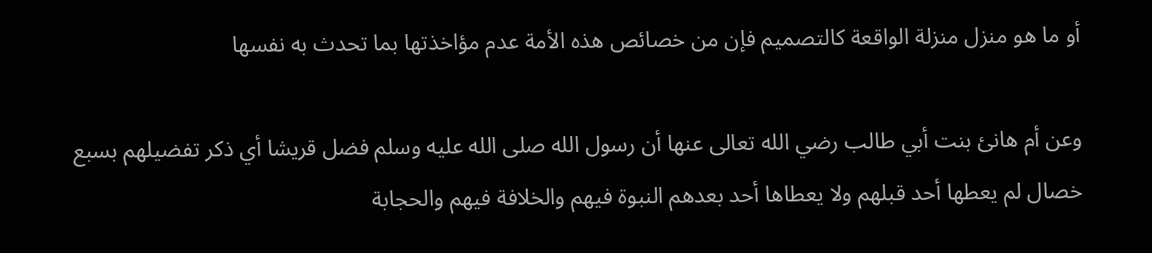أو ما هو منزل منزلة الواقعة كالتصميم فإن من خصائص هذه الأمة عدم مؤاخذتها بما تحدث به نفسها

وعن أم هانئ بنت أبي طالب رضي الله تعالى عنها أن رسول الله صلى الله عليه وسلم فضل قريشا أي ذكر تفضيلهم بسبع خصال لم يعطها أحد قبلهم ولا يعطاها أحد بعدهم النبوة فيهم والخلافة فيهم والحجابة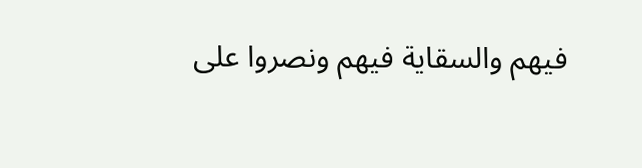فيهم والسقاية فيهم ونصروا على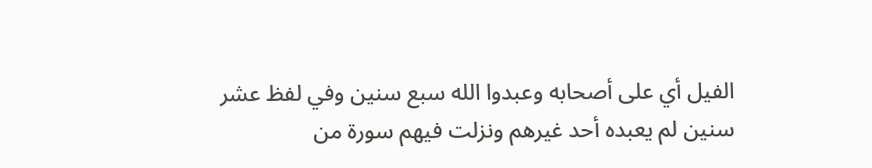الفيل أي على أصحابه وعبدوا الله سبع سنين وفي لفظ عشر سنين لم يعبده أحد غيرهم ونزلت فيهم سورة من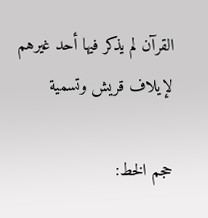القرآن لم يذكر فيها أحد غيرهم لإيلاف قريش وتسمية

حجم الخط: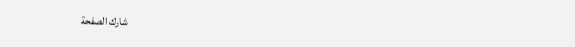شارك الصفحة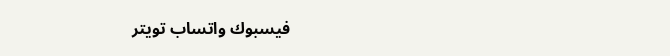فيسبوك واتساب تويتر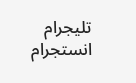تليجرام انستجرام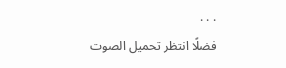. . .
فضلًا انتظر تحميل الصوت